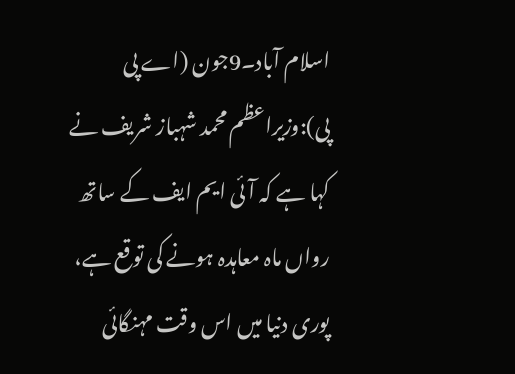اسلام آباد۔9جون (اے پی پی):وزیراعظم محمد شہباز شریف نے کہا ہے کہ آئی ایم ایف کے ساتھ رواں ماہ معاہدہ ہونے کی توقع ہے، پوری دنیا میں اس وقت مہنگائی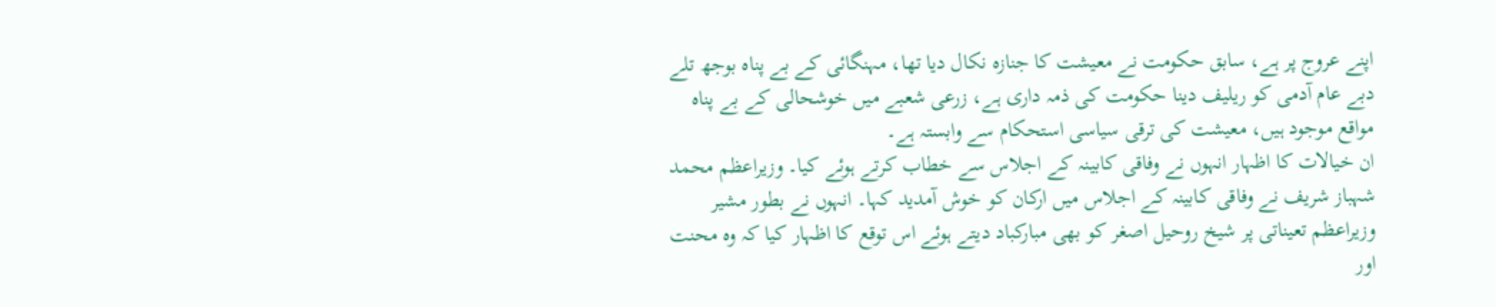اپنے عروج پر ہے، سابق حکومت نے معیشت کا جنازہ نکال دیا تھا، مہنگائی کے بے پناہ بوجھ تلے دبے عام آدمی کو ریلیف دینا حکومت کی ذمہ داری ہے، زرعی شعبے میں خوشحالی کے بے پناہ مواقع موجود ہیں، معیشت کی ترقی سیاسی استحکام سے وابستہ ہے۔
ان خیالات کا اظہار انہوں نے وفاقی کابینہ کے اجلاس سے خطاب کرتے ہوئے کیا۔ وزیراعظم محمد شہباز شریف نے وفاقی کابینہ کے اجلاس میں ارکان کو خوش آمدید کہا۔ انہوں نے بطور مشیر وزیراعظم تعیناتی پر شیخ روحیل اصغر کو بھی مبارکباد دیتے ہوئے اس توقع کا اظہار کیا کہ وہ محنت اور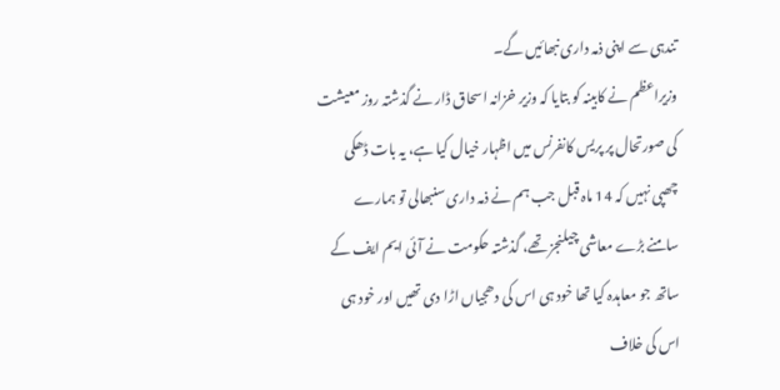تندہی سے اپنی ذمہ داری نبھائیں گے۔
وزیراعظم نے کابینہ کو بتایا کہ وزیر خزانہ اسحاق ڈار نے گذشتہ روز معیشت کی صورتحال پر پریس کانفرنس میں اظہار خیال کیا ہے، یہ بات ڈھکی چھپی نہیں کہ 14 ماہ قبل جب ہم نے ذمہ داری سنبھالی تو ہمارے سامنے بڑے معاشی چیلنجز تھے، گذشتہ حکومت نے آئی ایم ایف کے ساتھ جو معاہدہ کیا تھا خود ہی اس کی دھجیاں اڑا دی تھیں اور خود ہی اس کی خلاف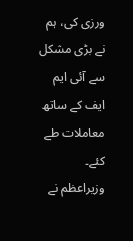ورزی کی، ہم نے بڑی مشکل سے آئی ایم ایف کے ساتھ معاملات طے کئے۔
وزیراعظم نے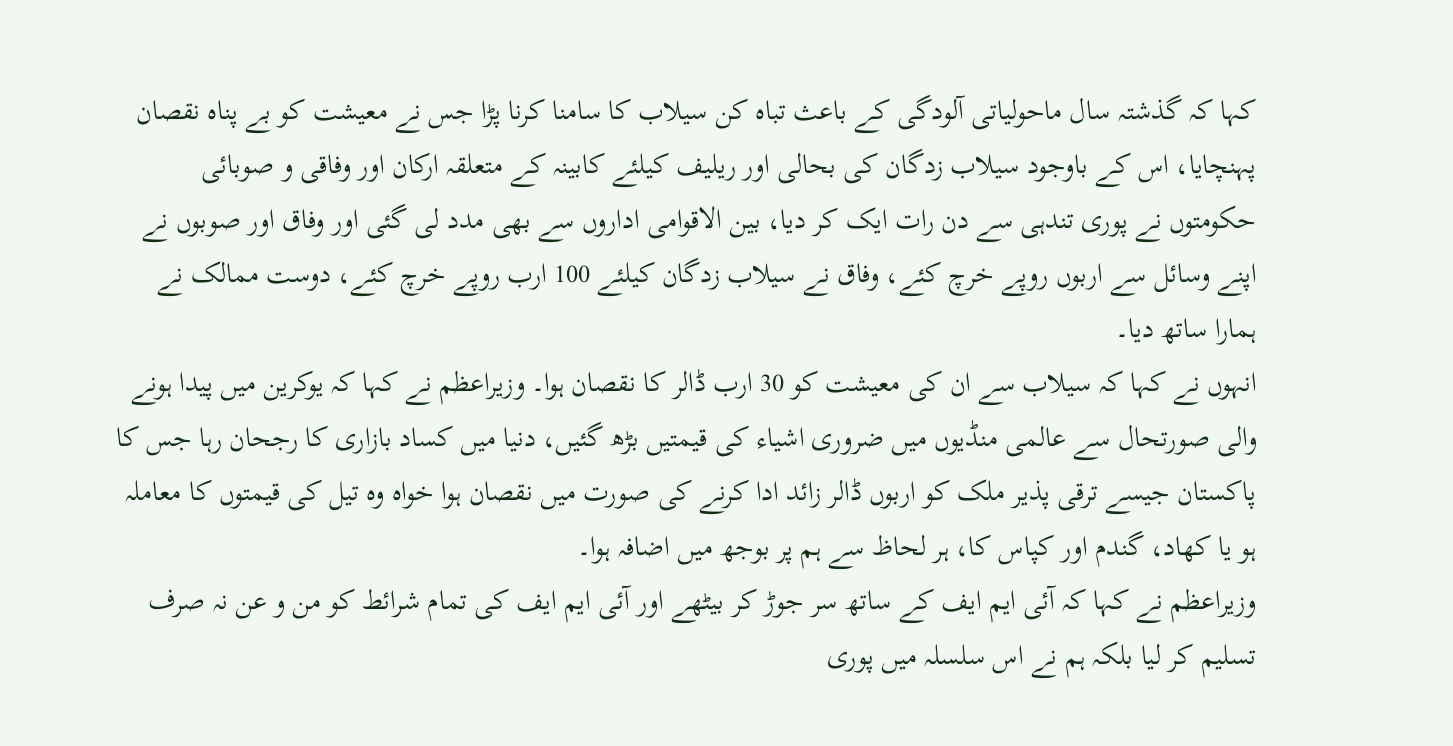کہا کہ گذشتہ سال ماحولیاتی آلودگی کے باعث تباہ کن سیلاب کا سامنا کرنا پڑا جس نے معیشت کو بے پناہ نقصان پہنچایا، اس کے باوجود سیلاب زدگان کی بحالی اور ریلیف کیلئے کابینہ کے متعلقہ ارکان اور وفاقی و صوبائی حکومتوں نے پوری تندہی سے دن رات ایک کر دیا، بین الاقوامی اداروں سے بھی مدد لی گئی اور وفاق اور صوبوں نے اپنے وسائل سے اربوں روپے خرچ کئے، وفاق نے سیلاب زدگان کیلئے 100 ارب روپے خرچ کئے، دوست ممالک نے ہمارا ساتھ دیا۔
انہوں نے کہا کہ سیلاب سے ان کی معیشت کو 30 ارب ڈالر کا نقصان ہوا۔ وزیراعظم نے کہا کہ یوکرین میں پیدا ہونے والی صورتحال سے عالمی منڈیوں میں ضروری اشیاء کی قیمتیں بڑھ گئیں، دنیا میں کساد بازاری کا رجحان رہا جس کا پاکستان جیسے ترقی پذیر ملک کو اربوں ڈالر زائد ادا کرنے کی صورت میں نقصان ہوا خواہ وہ تیل کی قیمتوں کا معاملہ ہو یا کھاد، گندم اور کپاس کا، ہر لحاظ سے ہم پر بوجھ میں اضافہ ہوا۔
وزیراعظم نے کہا کہ آئی ایم ایف کے ساتھ سر جوڑ کر بیٹھے اور آئی ایم ایف کی تمام شرائط کو من و عن نہ صرف تسلیم کر لیا بلکہ ہم نے اس سلسلہ میں پوری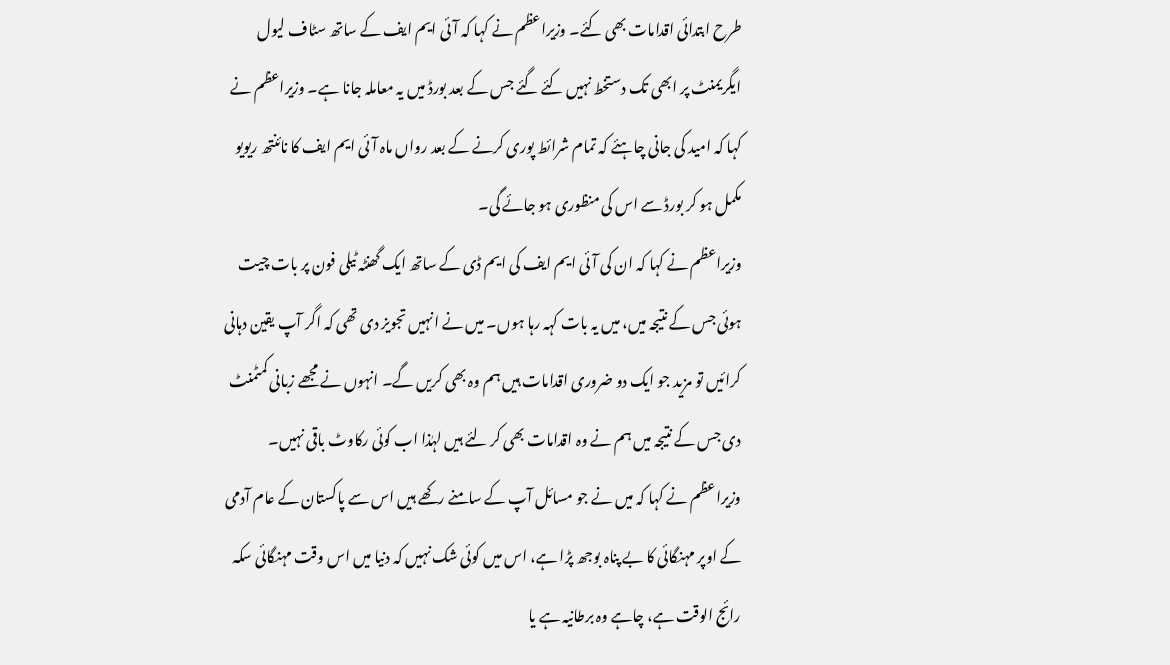طرح ابتدائی اقدامات بھی کئے۔ وزیراعظم نے کہا کہ آئی ایم ایف کے ساتھ سٹاف لیول ایگریمنٹ پر ابھی تک دستخط نہیں کئے گئے جس کے بعد بورڈ میں یہ معاملہ جانا ہے۔ وزیراعظم نے کہا کہ امید کی جانی چاہئے کہ تمام شرائط پوری کرنے کے بعد رواں ماہ آئی ایم ایف کا نائنتھ ریویو مکمل ہو کر بورڈ سے اس کی منظوری ہو جائے گی۔
وزیراعظم نے کہا کہ ان کی آئی ایم ایف کی ایم ڈی کے ساتھ ایک گھنٹہ ٹیلی فون پر بات چیت ہوئی جس کے نتیجہ میں، میں یہ بات کہہ رہا ہوں۔ میں نے انہیں تجویز دی تھی کہ اگر آپ یقین دہانی کرائیں تو مزید جو ایک دو ضروری اقدامات ہیں ہم وہ بھی کریں گے۔ انہوں نے مجھے زبانی کمٹمنٹ دی جس کے نتیجہ میں ہم نے وہ اقدامات بھی کر لئے ہیں لہٰذا اب کوئی رکاوٹ باقی نہیں۔
وزیراعظم نے کہا کہ میں نے جو مسائل آپ کے سامنے رکھے ہیں اس سے پاکستان کے عام آدمی کے اوپر مہنگائی کا بے پناہ بوجھ پڑا ہے، اس میں کوئی شک نہیں کہ دنیا میں اس وقت مہنگائی سکہ رائج الوقت ہے، چاہے وہ برطانیہ ہے یا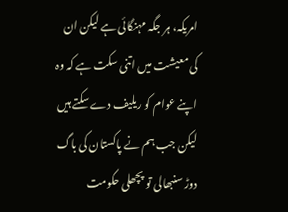امریکہ، ہر جگہ مہنگائی ہے لیکن ان کی معیشت میں اتنی سکت ہے کہ وہ اپنے عوام کو ریلیف دے سکتے ہیں لیکن جب ہم نے پاکستان کی باگ دوڑ سنبھالی تو پچھلی حکومت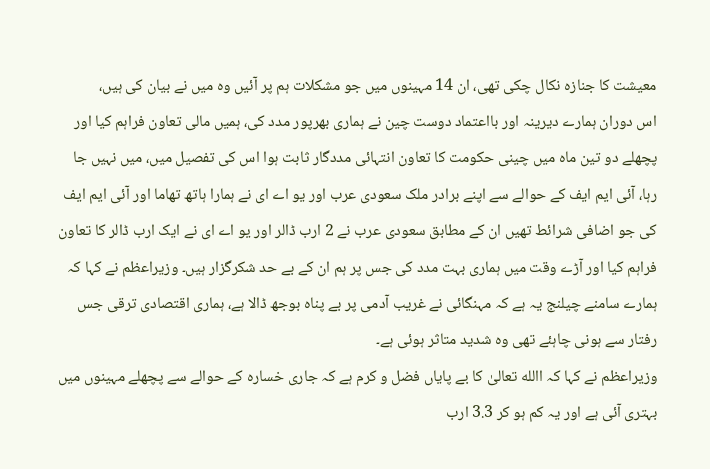معیشت کا جنازہ نکال چکی تھی، ان 14 مہینوں میں جو مشکلات ہم پر آئیں وہ میں نے بیان کی ہیں،
اس دوران ہمارے دیرینہ اور بااعتماد دوست چین نے ہماری بھرپور مدد کی، ہمیں مالی تعاون فراہم کیا اور پچھلے دو تین ماہ میں چینی حکومت کا تعاون انتہائی مددگار ثابت ہوا اس کی تفصیل میں، میں نہیں جا رہا، آئی ایم ایف کے حوالے سے اپنے برادر ملک سعودی عرب اور یو اے ای نے ہمارا ہاتھ تھاما اور آئی ایم ایف کی جو اضافی شرائط تھیں ان کے مطابق سعودی عرب نے 2 ارب ڈالر اور یو اے ای نے ایک ارب ڈالر کا تعاون فراہم کیا اور آڑے وقت میں ہماری بہت مدد کی جس پر ہم ان کے بے حد شکرگزار ہیں۔ وزیراعظم نے کہا کہ ہمارے سامنے چیلنج یہ ہے کہ مہنگائی نے غریب آدمی پر بے پناہ بوجھ ڈالا ہے، ہماری اقتصادی ترقی جس رفتار سے ہونی چاہئے تھی وہ شدید متاثر ہوئی ہے۔
وزیراعظم نے کہا کہ االله تعالیٰ کا بے پایاں فضل و کرم ہے کہ جاری خسارہ کے حوالے سے پچھلے مہینوں میں بہتری آئی ہے اور یہ کم ہو کر 3.3 ارب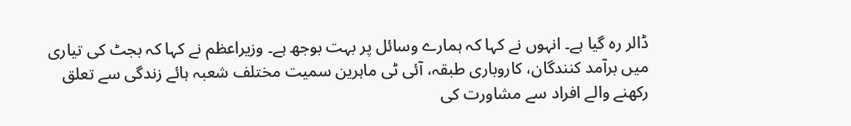ڈالر رہ گیا ہے۔ انہوں نے کہا کہ ہمارے وسائل پر بہت بوجھ ہے۔ وزیراعظم نے کہا کہ بجٹ کی تیاری میں برآمد کنندگان، کاروباری طبقہ، آئی ٹی ماہرین سمیت مختلف شعبہ ہائے زندگی سے تعلق رکھنے والے افراد سے مشاورت کی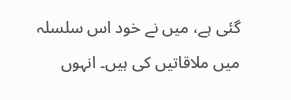گئی ہے، میں نے خود اس سلسلہ میں ملاقاتیں کی ہیں۔ انہوں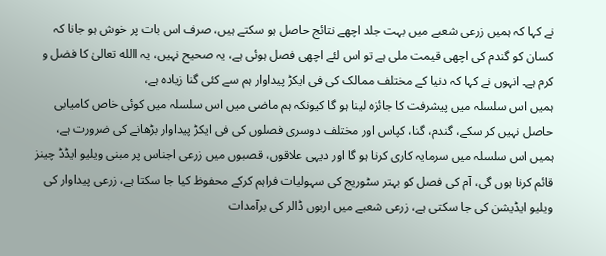نے کہا کہ ہمیں زرعی شعبے میں بہت جلد اچھے نتائج حاصل ہو سکتے ہیں، صرف اس بات پر خوش ہو جانا کہ کسان کو گندم کی اچھی قیمت ملی ہے تو اس لئے اچھی فصل ہوئی ہے، یہ صحیح نہیں، یہ االله تعالیٰ کا فضل و کرم ہے۔ انہوں نے کہا کہ دنیا کے مختلف ممالک کی فی ایکڑ پیداوار ہم سے کئی گنا زیادہ ہے،
ہمیں اس سلسلہ میں پیشرفت کا جائزہ لینا ہو گا کیونکہ ہم ماضی میں اس سلسلہ میں کوئی خاص کامیابی حاصل نہیں کر سکے، گندم، گنا، کپاس اور مختلف دوسری فصلوں کی فی ایکڑ پیداوار بڑھانے کی ضرورت ہے، ہمیں اس سلسلہ میں سرمایہ کاری کرنا ہو گا اور دیہی علاقوں، قصبوں میں زرعی اجناس پر مبنی ویلیو ایڈڈ چینز قائم کرنا ہوں گی، آم کی فصل کو بہتر سٹوریج کی سہولیات فراہم کرکے محفوظ کیا جا سکتا ہے، زرعی پیداوار کی ویلیو ایڈیشن کی جا سکتی ہے، زرعی شعبے میں اربوں ڈالر کی برآمدات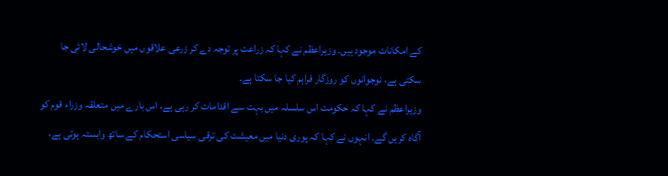کے امکانات موجود ہیں۔ وزیراعظم نے کہا کہ زراعت پر توجہ دے کر زرعی علاقوں میں خوشحالی لائی جا سکتی ہے، نوجوانوں کو روزگار فراہم کیا جا سکتا ہے۔
وزیراعظم نے کہا کہ حکومت اس سلسلہ میں بہت سے اقدامات کر رہی ہے، اس بارے میں متعلقہ وزراء قوم کو آگاہ کریں گے۔ انہوں نے کہا کہ پوری دنیا میں معیشت کی ترقی سیاسی استحکام کے ساتھ وابستہ ہوتی ہے،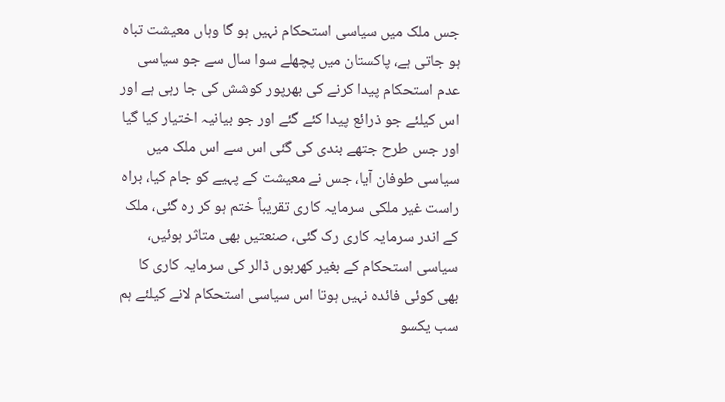جس ملک میں سیاسی استحکام نہیں ہو گا وہاں معیشت تباہ ہو جاتی ہے، پاکستان میں پچھلے سوا سال سے جو سیاسی عدم استحکام پیدا کرنے کی بھرپور کوشش کی جا رہی ہے اور اس کیلئے جو ذرائع پیدا کئے گئے اور جو بیانیہ اختیار کیا گیا اور جس طرح جتھے بندی کی گئی اس سے اس ملک میں سیاسی طوفان آیا، جس نے معیشت کے پہیے کو جام کیا، براہ راست غیر ملکی سرمایہ کاری تقریباً ختم ہو کر رہ گئی، ملک کے اندر سرمایہ کاری رک گئی، صنعتیں بھی متاثر ہوئیں، سیاسی استحکام کے بغیر کھربوں ڈالر کی سرمایہ کاری کا بھی کوئی فائدہ نہیں ہوتا اس سیاسی استحکام لانے کیلئے ہم سب یکسو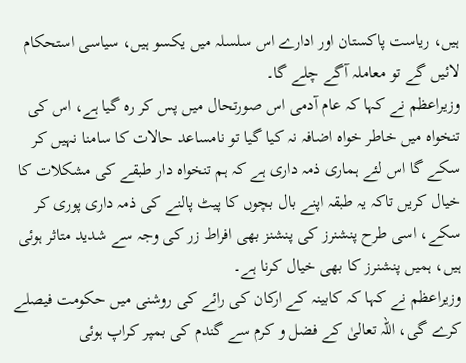ہیں، ریاست پاکستان اور ادارے اس سلسلہ میں یکسو ہیں، سیاسی استحکام لائیں گے تو معاملہ آگے چلے گا۔
وزیراعظم نے کہا کہ عام آدمی اس صورتحال میں پس کر رہ گیا ہے، اس کی تنخواہ میں خاطر خواہ اضافہ نہ کیا گیا تو نامساعد حالات کا سامنا نہیں کر سکے گا اس لئے ہماری ذمہ داری ہے کہ ہم تنخواہ دار طبقے کی مشکلات کا خیال کریں تاکہ یہ طبقہ اپنے بال بچوں کا پیٹ پالنے کی ذمہ داری پوری کر سکے، اسی طرح پنشنرز کی پنشنز بھی افراط زر کی وجہ سے شدید متاثر ہوئی ہیں، ہمیں پنشنرز کا بھی خیال کرنا ہے۔
وزیراعظم نے کہا کہ کابینہ کے ارکان کی رائے کی روشنی میں حکومت فیصلے کرے گی، اللہ تعالیٰ کے فضل و کرم سے گندم کی بمپر کراپ ہوئی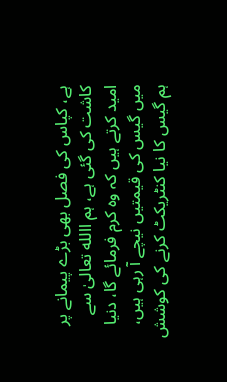ہے، کپاس کی فصل بھی بڑے پیمانے پر کاشت کی گئی ہے، ہم االله تعالیٰ سے امید کرتے ہیں کہ وہ کرم فرمائے گا، دنیا میں گیس کی قیمتیں نیچے آ رہی ہیں، ہم گیس کا نیا کنٹریکٹ کرنے کی کوشش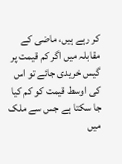کر رہے ہیں، ماضی کے مقابلہ میں اگر کم قیمت پر گیس خریدی جائے تو اس کی اوسط قیمت کو کم کیا جا سکتا ہے جس سے ملک میں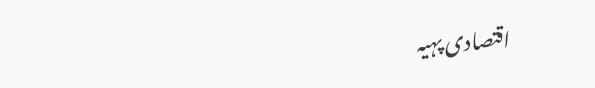اقتصادی پہیہ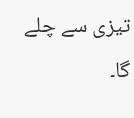تیزی سے چلے گا۔